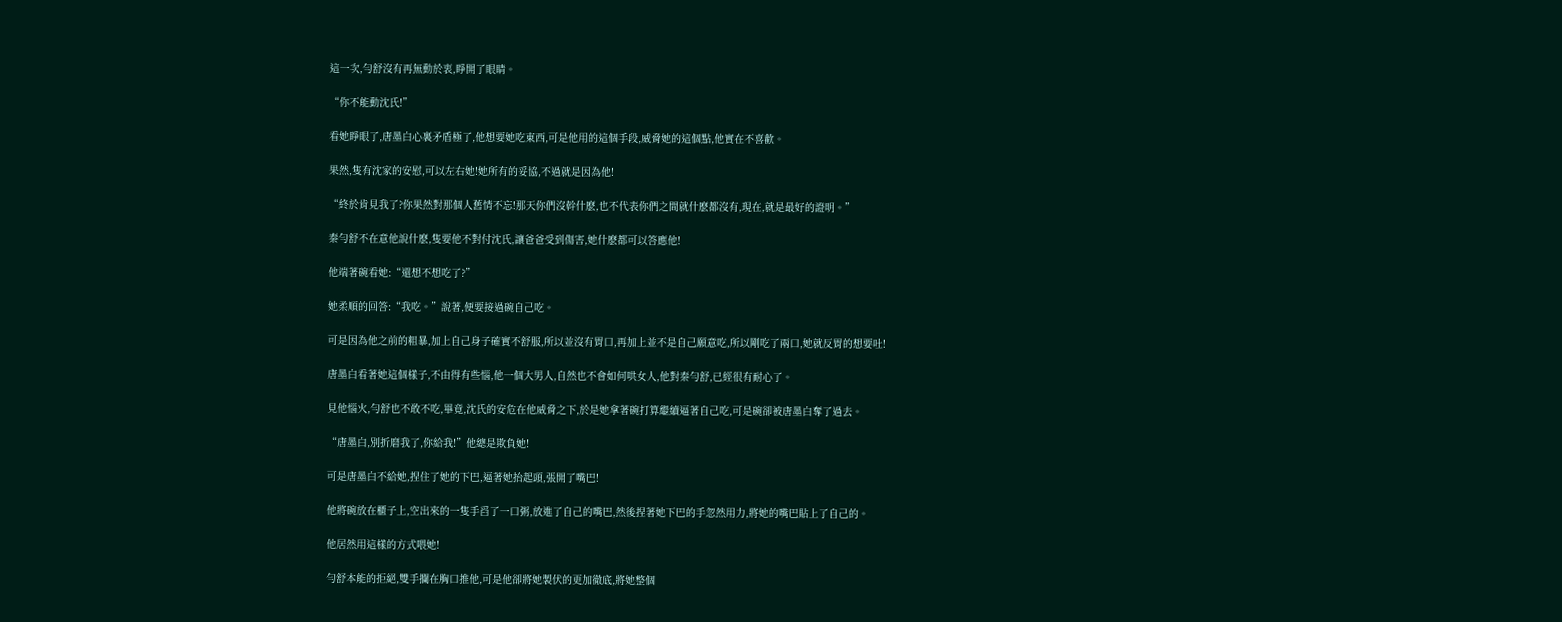這一次,勻舒沒有再無動於衷,睜開了眼睛。

“你不能動沈氏!”

看她睜眼了,唐墨白心裏矛盾極了,他想要她吃東西,可是他用的這個手段,威脅她的這個點,他實在不喜歡。

果然,隻有沈家的安慰,可以左右她!她所有的妥協,不過就是因為他!

“終於肯見我了?你果然對那個人舊情不忘!那天你們沒幹什麽,也不代表你們之間就什麽都沒有,現在,就是最好的證明。”

秦勻舒不在意他說什麽,隻要他不對付沈氏,讓爸爸受到傷害,她什麽都可以答應他!

他端著碗看她:“還想不想吃了?”

她柔順的回答:“我吃。”說著,便要接過碗自己吃。

可是因為他之前的粗暴,加上自己身子確實不舒服,所以並沒有胃口,再加上並不是自己願意吃,所以剛吃了兩口,她就反胃的想要吐!

唐墨白看著她這個樣子,不由得有些惱,他一個大男人,自然也不會如何哄女人,他對秦勻舒,已經很有耐心了。

見他惱火,勻舒也不敢不吃,畢竟,沈氏的安危在他威脅之下,於是她拿著碗打算繼續逼著自己吃,可是碗卻被唐墨白奪了過去。

“唐墨白,別折磨我了,你給我!”他總是欺負她!

可是唐墨白不給她,捏住了她的下巴,逼著她抬起頭,張開了嘴巴!

他將碗放在櫃子上,空出來的一隻手舀了一口粥,放進了自己的嘴巴,然後捏著她下巴的手忽然用力,將她的嘴巴貼上了自己的。

他居然用這樣的方式喂她!

勻舒本能的拒絕,雙手攔在胸口推他,可是他卻將她製伏的更加徹底,將她整個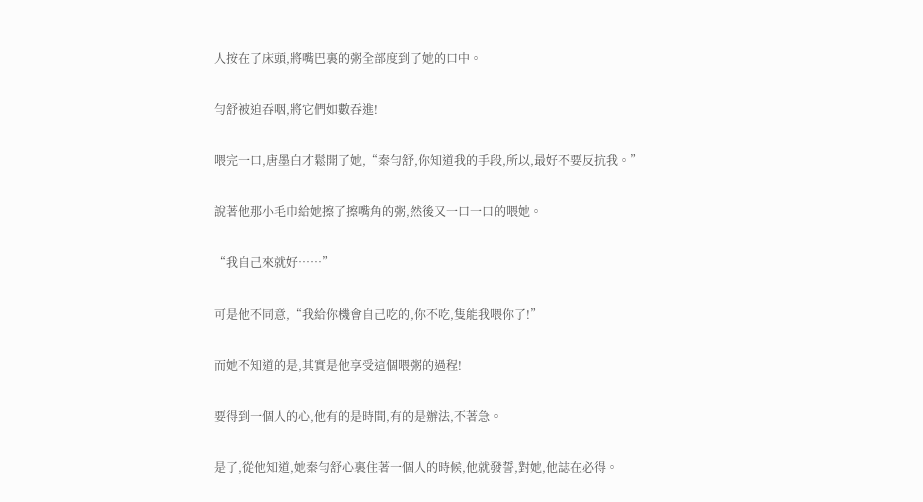人按在了床頭,將嘴巴裏的粥全部度到了她的口中。

勻舒被迫吞咽,將它們如數吞進!

喂完一口,唐墨白才鬆開了她,“秦勻舒,你知道我的手段,所以,最好不要反抗我。”

說著他那小毛巾給她擦了擦嘴角的粥,然後又一口一口的喂她。

“我自己來就好……”

可是他不同意,“我給你機會自己吃的,你不吃,隻能我喂你了!”

而她不知道的是,其實是他享受這個喂粥的過程!

要得到一個人的心,他有的是時間,有的是辦法,不著急。

是了,從他知道,她秦勻舒心裏住著一個人的時候,他就發誓,對她,他誌在必得。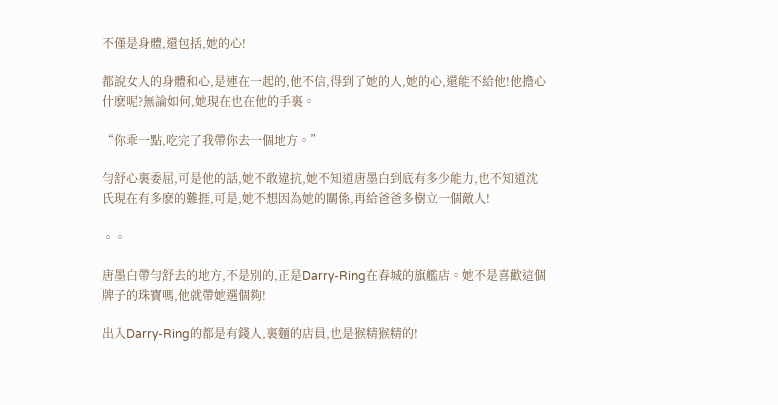不僅是身體,還包括,她的心!

都說女人的身體和心,是連在一起的,他不信,得到了她的人,她的心,還能不給他!他擔心什麽呢?無論如何,她現在也在他的手裏。

“你乖一點,吃完了我帶你去一個地方。”

勻舒心裏委屈,可是他的話,她不敢違抗,她不知道唐墨白到底有多少能力,也不知道沈氏現在有多麽的難捱,可是,她不想因為她的關係,再給爸爸多樹立一個敵人!

。。

唐墨白帶勻舒去的地方,不是別的,正是Darry-Ring在春城的旗艦店。她不是喜歡這個牌子的珠寶嗎,他就帶她選個夠!

出入Darry-Ring的都是有錢人,裏麵的店員,也是猴精猴精的!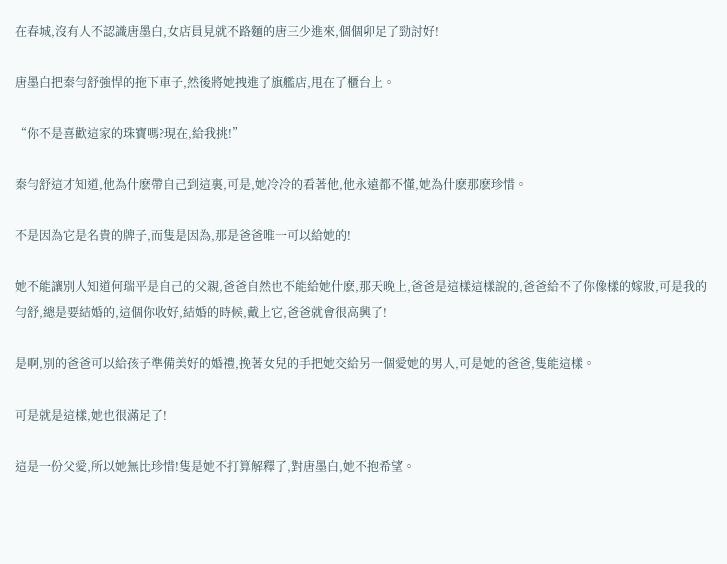在春城,沒有人不認識唐墨白,女店員見就不路麵的唐三少進來,個個卯足了勁討好!

唐墨白把秦勻舒強悍的拖下車子,然後將她拽進了旗艦店,甩在了櫃台上。

“你不是喜歡這家的珠寶嗎?現在,給我挑!”

秦勻舒這才知道,他為什麽帶自己到這裏,可是,她冷冷的看著他,他永遠都不懂,她為什麽那麽珍惜。

不是因為它是名貴的牌子,而隻是因為,那是爸爸唯一可以給她的!

她不能讓別人知道何瑞平是自己的父親,爸爸自然也不能給她什麽,那天晚上,爸爸是這樣這樣說的,爸爸給不了你像樣的嫁妝,可是我的勻舒,總是要結婚的,這個你收好,結婚的時候,戴上它,爸爸就會很高興了!

是啊,別的爸爸可以給孩子準備美好的婚禮,挽著女兒的手把她交給另一個愛她的男人,可是她的爸爸,隻能這樣。

可是就是這樣,她也很滿足了!

這是一份父愛,所以她無比珍惜!隻是她不打算解釋了,對唐墨白,她不抱希望。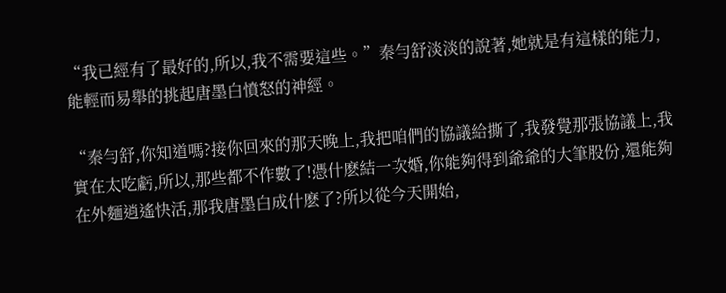“我已經有了最好的,所以,我不需要這些。”秦勻舒淡淡的說著,她就是有這樣的能力,能輕而易舉的挑起唐墨白憤怒的神經。

“秦勻舒,你知道嗎?接你回來的那天晚上,我把咱們的協議給撕了,我發覺那張協議上,我實在太吃虧,所以,那些都不作數了!憑什麽結一次婚,你能夠得到爺爺的大筆股份,還能夠在外麵逍遙快活,那我唐墨白成什麽了?所以從今天開始,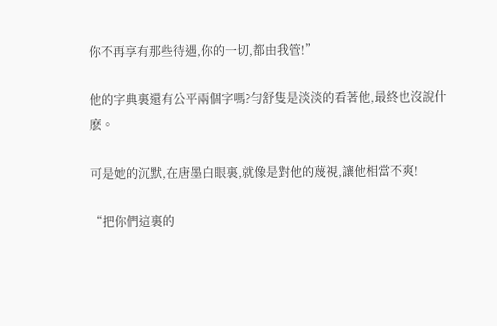你不再享有那些待遇,你的一切,都由我管!”

他的字典裏還有公平兩個字嗎?勻舒隻是淡淡的看著他,最終也沒說什麽。

可是她的沉默,在唐墨白眼裏,就像是對他的蔑視,讓他相當不爽!

“把你們這裏的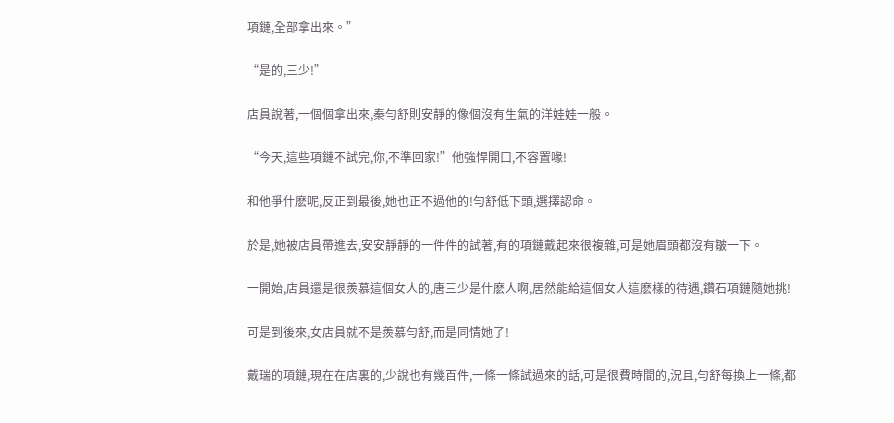項鏈,全部拿出來。”

“是的,三少!”

店員說著,一個個拿出來,秦勻舒則安靜的像個沒有生氣的洋娃娃一般。

“今天,這些項鏈不試完,你,不準回家!”他強悍開口,不容置喙!

和他爭什麽呢,反正到最後,她也正不過他的!勻舒低下頭,選擇認命。

於是,她被店員帶進去,安安靜靜的一件件的試著,有的項鏈戴起來很複雜,可是她眉頭都沒有皺一下。

一開始,店員還是很羨慕這個女人的,唐三少是什麽人啊,居然能給這個女人這麽樣的待遇,鑽石項鏈隨她挑!

可是到後來,女店員就不是羨慕勻舒,而是同情她了!

戴瑞的項鏈,現在在店裏的,少說也有幾百件,一條一條試過來的話,可是很費時間的,況且,勻舒每換上一條,都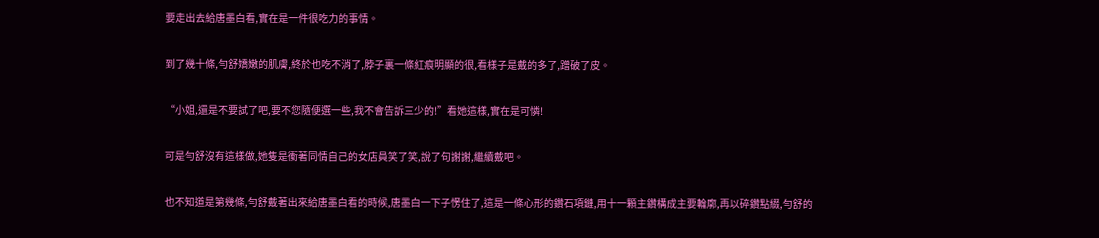要走出去給唐墨白看,實在是一件很吃力的事情。

到了幾十條,勻舒嬌嫩的肌膚,終於也吃不消了,脖子裏一條紅痕明顯的很,看樣子是戴的多了,蹭破了皮。

“小姐,還是不要試了吧,要不您隨便選一些,我不會告訴三少的!”看她這樣,實在是可憐!

可是勻舒沒有這樣做,她隻是衝著同情自己的女店員笑了笑,說了句謝謝,繼續戴吧。

也不知道是第幾條,勻舒戴著出來給唐墨白看的時候,唐墨白一下子愣住了,這是一條心形的鑽石項鏈,用十一顆主鑽構成主要輪廓,再以碎鑽點綴,勻舒的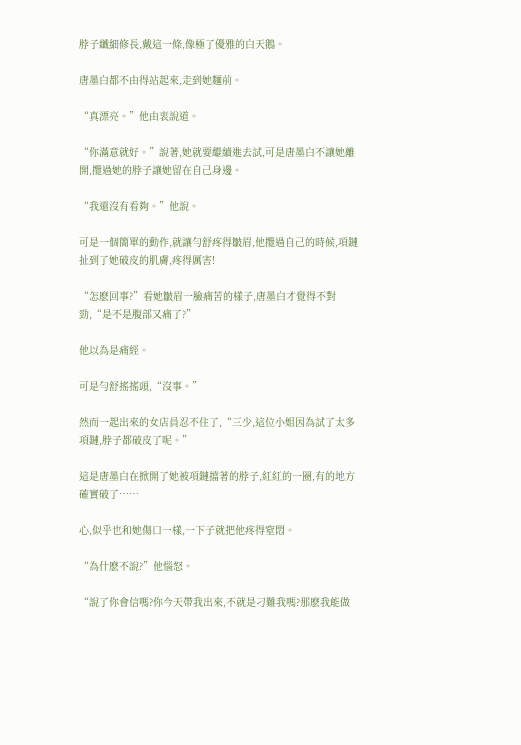脖子纖細修長,戴這一條,像極了優雅的白天鵝。

唐墨白都不由得站起來,走到她麵前。

“真漂亮。”他由衷說道。

“你滿意就好。”說著,她就要繼續進去試,可是唐墨白不讓她離開,攬過她的脖子讓她留在自己身邊。

“我還沒有看夠。”他說。

可是一個簡單的動作,就讓勻舒疼得皺眉,他攬過自己的時候,項鏈扯到了她破皮的肌膚,疼得厲害!

“怎麽回事?”看她皺眉一臉痛苦的樣子,唐墨白才覺得不對勁,“是不是腹部又痛了?”

他以為是痛經。

可是勻舒搖搖頭,“沒事。”

然而一起出來的女店員忍不住了,“三少,這位小姐因為試了太多項鏈,脖子都破皮了呢。”

這是唐墨白在掀開了她被項鏈擋著的脖子,紅紅的一圈,有的地方確實破了……

心,似乎也和她傷口一樣,一下子就把他疼得窒悶。

“為什麽不說?”他惱怒。

“說了你會信嗎?你今天帶我出來,不就是刁難我嗎?那麽我能做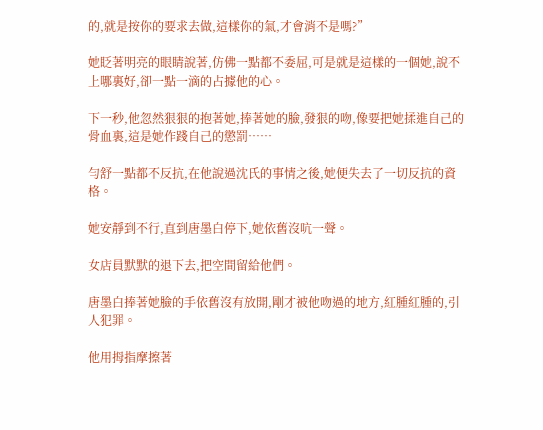的,就是按你的要求去做,這樣你的氣,才會消不是嗎?”

她眨著明亮的眼睛說著,仿佛一點都不委屈,可是就是這樣的一個她,說不上哪裏好,卻一點一滴的占據他的心。

下一秒,他忽然狠狠的抱著她,捧著她的臉,發狠的吻,像要把她揉進自己的骨血裏,這是她作踐自己的懲罰……

勻舒一點都不反抗,在他說過沈氏的事情之後,她便失去了一切反抗的資格。

她安靜到不行,直到唐墨白停下,她依舊沒吭一聲。

女店員默默的退下去,把空間留給他們。

唐墨白捧著她臉的手依舊沒有放開,剛才被他吻過的地方,紅腫紅腫的,引人犯罪。

他用拇指摩擦著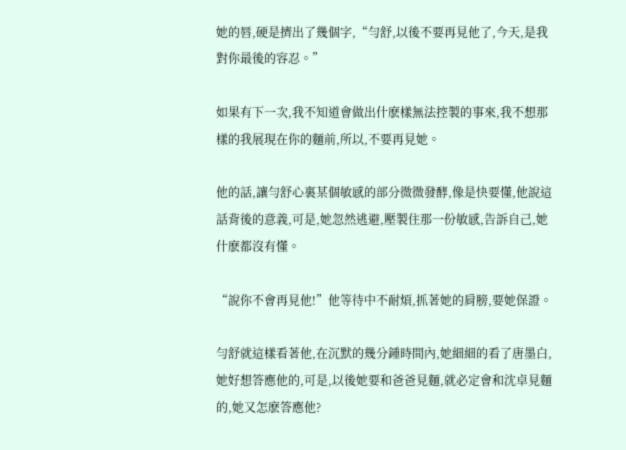她的唇,硬是擠出了幾個字,“勻舒,以後不要再見他了,今天,是我對你最後的容忍。”

如果有下一次,我不知道會做出什麽樣無法控製的事來,我不想那樣的我展現在你的麵前,所以,不要再見她。

他的話,讓勻舒心裏某個敏感的部分微微發酵,像是快要懂,他說這話背後的意義,可是,她忽然逃避,壓製住那一份敏感,告訴自己,她什麽都沒有懂。

“說你不會再見他!”他等待中不耐煩,抓著她的肩膀,要她保證。

勻舒就這樣看著他,在沉默的幾分鍾時間內,她細細的看了唐墨白,她好想答應他的,可是,以後她要和爸爸見麵,就必定會和沈卓見麵的,她又怎麽答應他?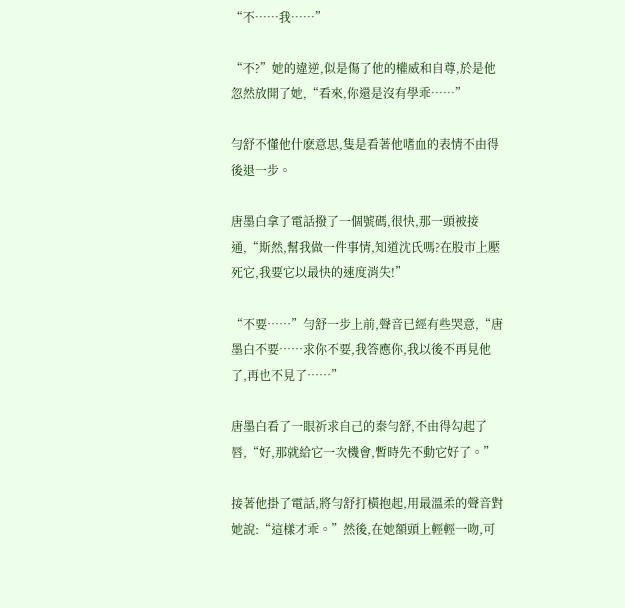“不……我……”

“不?”她的違逆,似是傷了他的權威和自尊,於是他忽然放開了她,“看來,你還是沒有學乖……”

勻舒不懂他什麽意思,隻是看著他嗜血的表情不由得後退一步。

唐墨白拿了電話撥了一個號碼,很快,那一頭被接通,“斯然,幫我做一件事情,知道沈氏嗎?在股市上壓死它,我要它以最快的速度消失!”

“不要……”勻舒一步上前,聲音已經有些哭意,“唐墨白不要……求你不要,我答應你,我以後不再見他了,再也不見了……”

唐墨白看了一眼祈求自己的秦勻舒,不由得勾起了唇,“好,那就給它一次機會,暫時先不動它好了。”

接著他掛了電話,將勻舒打橫抱起,用最溫柔的聲音對她說:“這樣才乖。”然後,在她額頭上輕輕一吻,可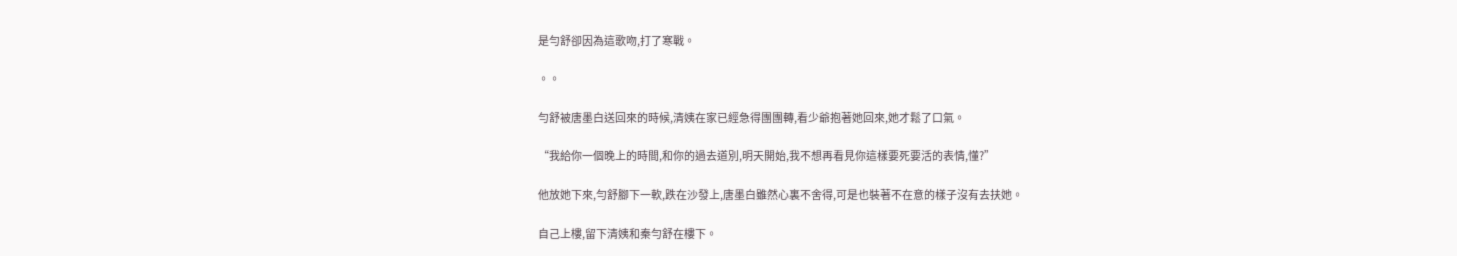是勻舒卻因為這歌吻,打了寒戰。

。。

勻舒被唐墨白送回來的時候,清姨在家已經急得團團轉,看少爺抱著她回來,她才鬆了口氣。

“我給你一個晚上的時間,和你的過去道別,明天開始,我不想再看見你這樣要死要活的表情,懂?”

他放她下來,勻舒腳下一軟,跌在沙發上,唐墨白雖然心裏不舍得,可是也裝著不在意的樣子沒有去扶她。

自己上樓,留下清姨和秦勻舒在樓下。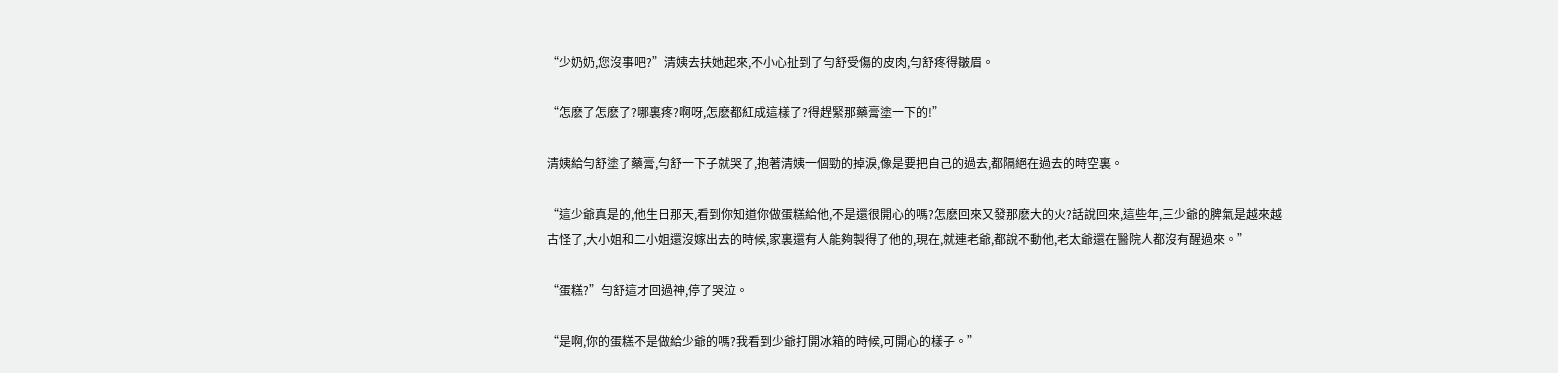“少奶奶,您沒事吧?”清姨去扶她起來,不小心扯到了勻舒受傷的皮肉,勻舒疼得皺眉。

“怎麽了怎麽了?哪裏疼?啊呀,怎麽都紅成這樣了?得趕緊那藥膏塗一下的!”

清姨給勻舒塗了藥膏,勻舒一下子就哭了,抱著清姨一個勁的掉淚,像是要把自己的過去,都隔絕在過去的時空裏。

“這少爺真是的,他生日那天,看到你知道你做蛋糕給他,不是還很開心的嗎?怎麽回來又發那麽大的火?話說回來,這些年,三少爺的脾氣是越來越古怪了,大小姐和二小姐還沒嫁出去的時候,家裏還有人能夠製得了他的,現在,就連老爺,都說不動他,老太爺還在醫院人都沒有醒過來。”

“蛋糕?”勻舒這才回過神,停了哭泣。

“是啊,你的蛋糕不是做給少爺的嗎?我看到少爺打開冰箱的時候,可開心的樣子。”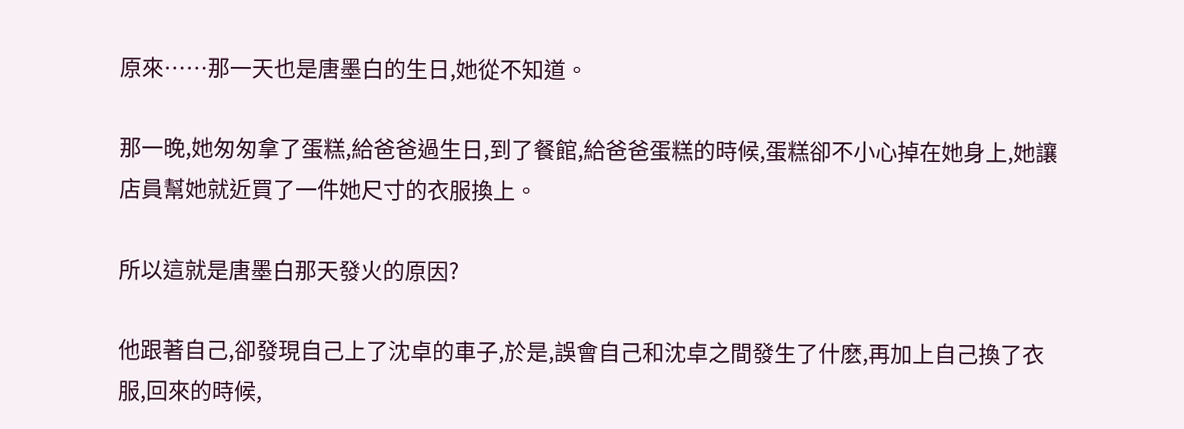原來……那一天也是唐墨白的生日,她從不知道。

那一晚,她匆匆拿了蛋糕,給爸爸過生日,到了餐館,給爸爸蛋糕的時候,蛋糕卻不小心掉在她身上,她讓店員幫她就近買了一件她尺寸的衣服換上。

所以這就是唐墨白那天發火的原因?

他跟著自己,卻發現自己上了沈卓的車子,於是,誤會自己和沈卓之間發生了什麽,再加上自己換了衣服,回來的時候,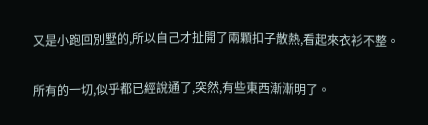又是小跑回別墅的,所以自己才扯開了兩顆扣子散熱,看起來衣衫不整。

所有的一切,似乎都已經說通了,突然,有些東西漸漸明了。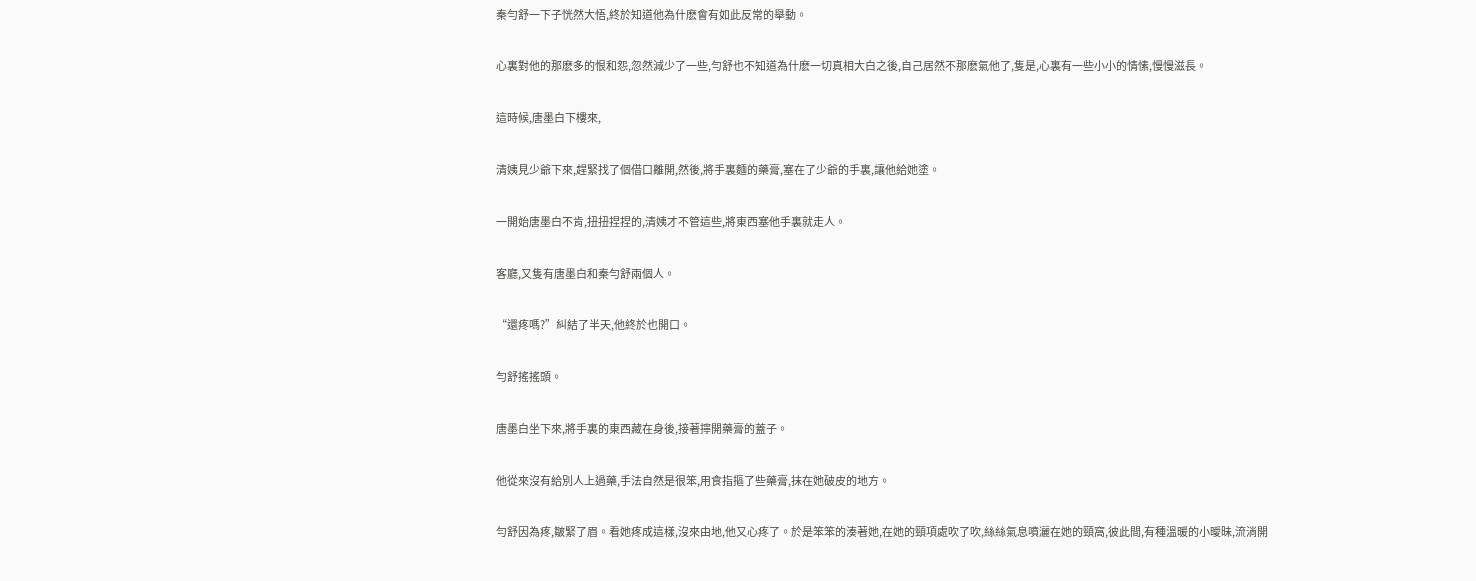秦勻舒一下子恍然大悟,終於知道他為什麽會有如此反常的舉動。

心裏對他的那麽多的恨和怨,忽然減少了一些,勻舒也不知道為什麽一切真相大白之後,自己居然不那麽氣他了,隻是,心裏有一些小小的情愫,慢慢滋長。

這時候,唐墨白下樓來,

清姨見少爺下來,趕緊找了個借口離開,然後,將手裏麵的藥膏,塞在了少爺的手裏,讓他給她塗。

一開始唐墨白不肯,扭扭捏捏的,清姨才不管這些,將東西塞他手裏就走人。

客廳,又隻有唐墨白和秦勻舒兩個人。

“還疼嗎?”糾結了半天,他終於也開口。

勻舒搖搖頭。

唐墨白坐下來,將手裏的東西藏在身後,接著擰開藥膏的蓋子。

他從來沒有給別人上過藥,手法自然是很笨,用食指摳了些藥膏,抹在她破皮的地方。

勻舒因為疼,皺緊了眉。看她疼成這樣,沒來由地,他又心疼了。於是笨笨的湊著她,在她的頸項處吹了吹,絲絲氣息噴灑在她的頸窩,彼此間,有種溫暖的小曖昧,流淌開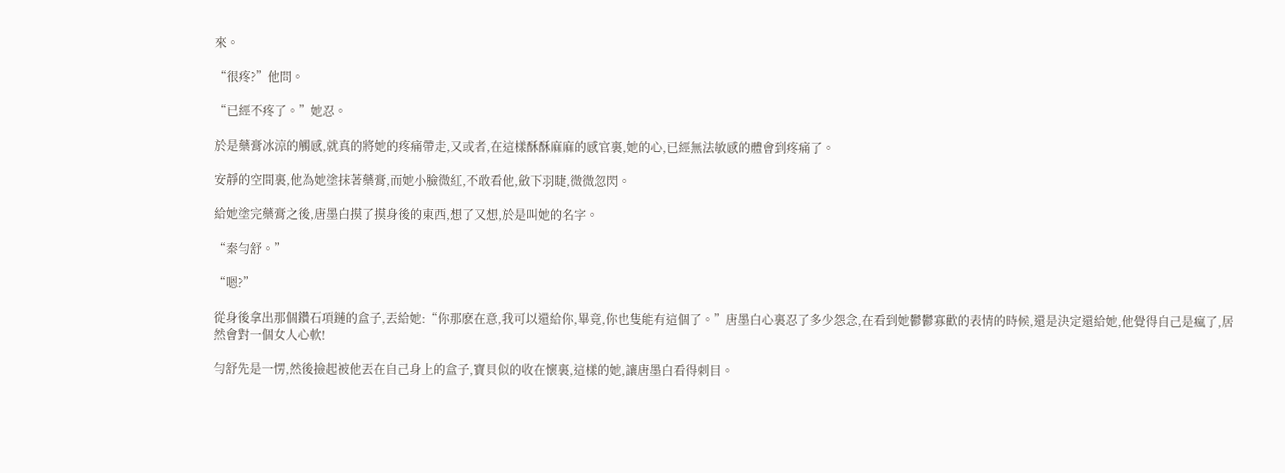來。

“很疼?”他問。

“已經不疼了。”她忍。

於是藥膏冰涼的觸感,就真的將她的疼痛帶走,又或者,在這樣酥酥麻麻的感官裏,她的心,已經無法敏感的體會到疼痛了。

安靜的空間裏,他為她塗抹著藥膏,而她小臉微紅,不敢看他,斂下羽睫,微微忽閃。

給她塗完藥膏之後,唐墨白摸了摸身後的東西,想了又想,於是叫她的名字。

“秦勻舒。”

“嗯?”

從身後拿出那個鑽石項鏈的盒子,丟給她:“你那麽在意,我可以還給你,畢竟,你也隻能有這個了。”唐墨白心裏忍了多少怨念,在看到她鬱鬱寡歡的表情的時候,還是決定還給她,他覺得自己是瘋了,居然會對一個女人心軟!

勻舒先是一愣,然後撿起被他丟在自己身上的盒子,寶貝似的收在懷裏,這樣的她,讓唐墨白看得刺目。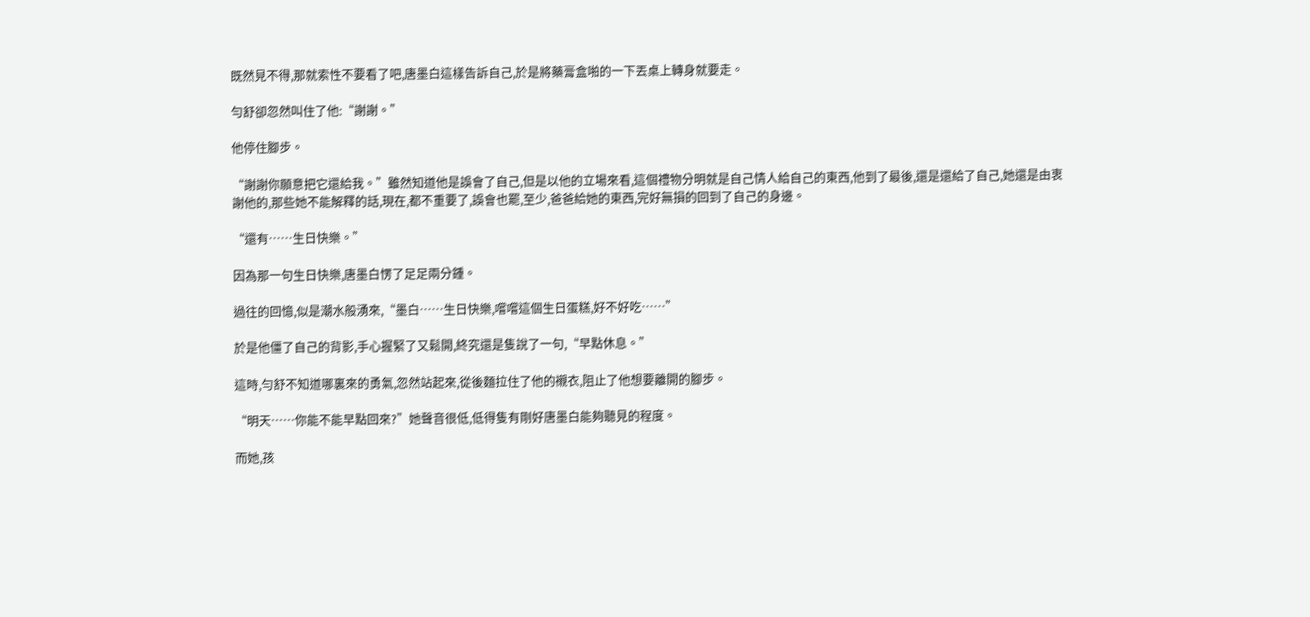既然見不得,那就索性不要看了吧,唐墨白這樣告訴自己,於是將藥膏盒啪的一下丟桌上轉身就要走。

勻舒卻忽然叫住了他:“謝謝。”

他停住腳步。

“謝謝你願意把它還給我。”雖然知道他是誤會了自己,但是以他的立場來看,這個禮物分明就是自己情人給自己的東西,他到了最後,還是還給了自己,她還是由衷謝他的,那些她不能解釋的話,現在,都不重要了,誤會也罷,至少,爸爸給她的東西,完好無損的回到了自己的身邊。

“還有……生日快樂。”

因為那一句生日快樂,唐墨白愣了足足兩分鍾。

過往的回憶,似是潮水般湧來,“墨白……生日快樂,嚐嚐這個生日蛋糕,好不好吃……”

於是他僵了自己的背影,手心握緊了又鬆開,終究還是隻說了一句,“早點休息。”

這時,勻舒不知道哪裏來的勇氣,忽然站起來,從後麵拉住了他的襯衣,阻止了他想要離開的腳步。

“明天……你能不能早點回來?”她聲音很低,低得隻有剛好唐墨白能夠聽見的程度。

而她,孩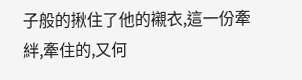子般的揪住了他的襯衣,這一份牽絆,牽住的,又何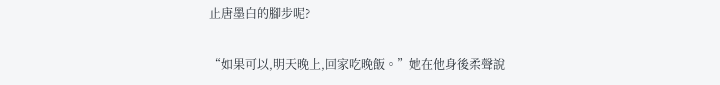止唐墨白的腳步呢?

“如果可以,明天晚上,回家吃晚飯。”她在他身後柔聲說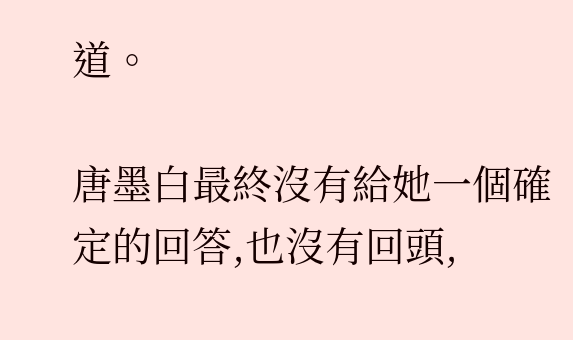道。

唐墨白最終沒有給她一個確定的回答,也沒有回頭,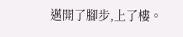邁開了腳步,上了樓。